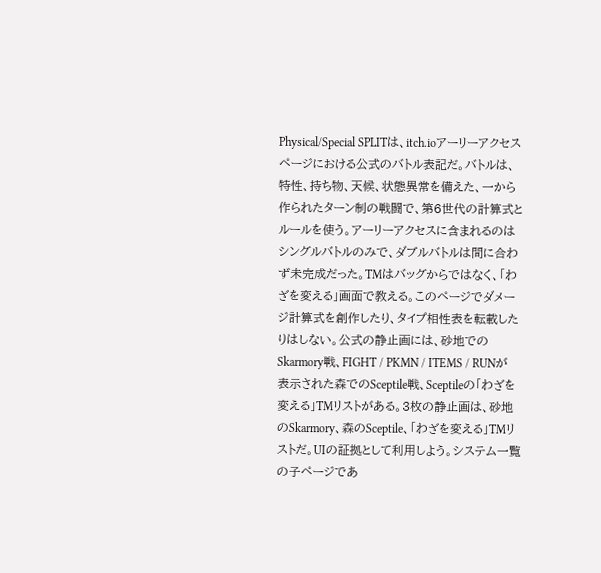Physical/Special SPLITは、itch.ioアーリーアクセスページにおける公式のバトル表記だ。バトルは、特性、持ち物、天候、状態異常を備えた、一から作られたターン制の戦闘で、第6世代の計算式とルールを使う。アーリーアクセスに含まれるのはシングルバトルのみで、ダブルバトルは間に合わず未完成だった。TMはバッグからではなく、「わざを変える」画面で教える。このページでダメージ計算式を創作したり、タイプ相性表を転載したりはしない。公式の静止画には、砂地でのSkarmory戦、FIGHT / PKMN / ITEMS / RUNが表示された森でのSceptile戦、Sceptileの「わざを変える」TMリストがある。3枚の静止画は、砂地のSkarmory、森のSceptile、「わざを変える」TMリストだ。UIの証拠として利用しよう。システム一覧の子ページであ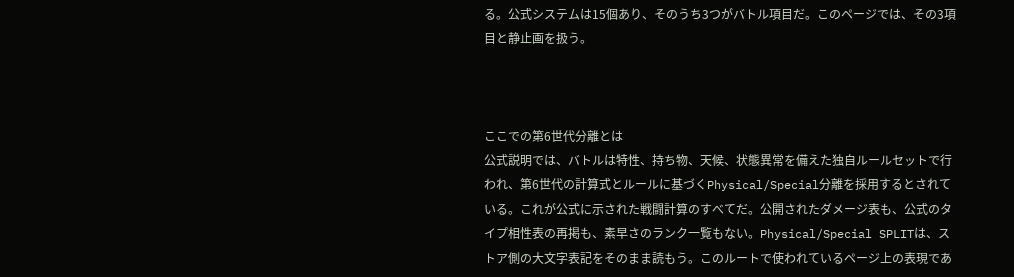る。公式システムは15個あり、そのうち3つがバトル項目だ。このページでは、その3項目と静止画を扱う。



ここでの第6世代分離とは
公式説明では、バトルは特性、持ち物、天候、状態異常を備えた独自ルールセットで行われ、第6世代の計算式とルールに基づくPhysical/Special分離を採用するとされている。これが公式に示された戦闘計算のすべてだ。公開されたダメージ表も、公式のタイプ相性表の再掲も、素早さのランク一覧もない。Physical/Special SPLITは、ストア側の大文字表記をそのまま読もう。このルートで使われているページ上の表現であ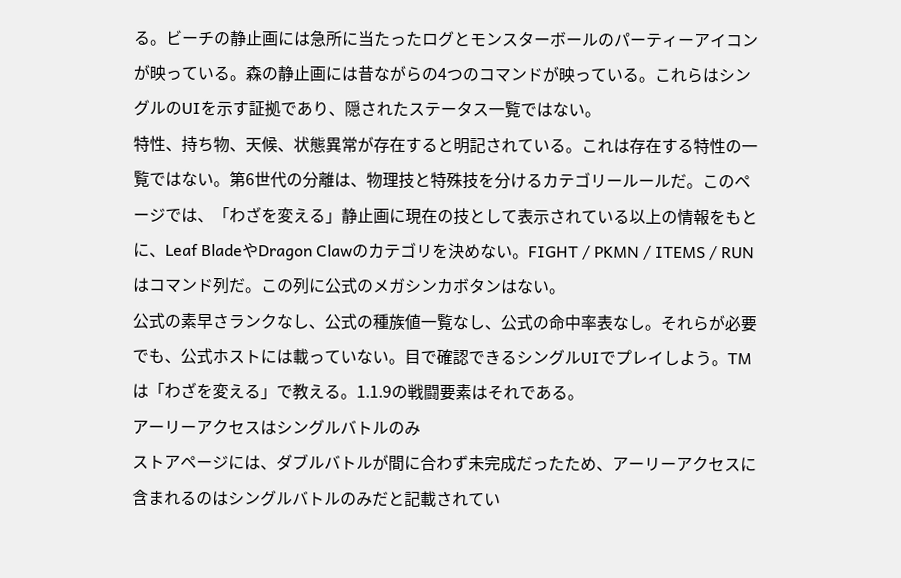る。ビーチの静止画には急所に当たったログとモンスターボールのパーティーアイコンが映っている。森の静止画には昔ながらの4つのコマンドが映っている。これらはシングルのUIを示す証拠であり、隠されたステータス一覧ではない。
特性、持ち物、天候、状態異常が存在すると明記されている。これは存在する特性の一覧ではない。第6世代の分離は、物理技と特殊技を分けるカテゴリールールだ。このページでは、「わざを変える」静止画に現在の技として表示されている以上の情報をもとに、Leaf BladeやDragon Clawのカテゴリを決めない。FIGHT / PKMN / ITEMS / RUNはコマンド列だ。この列に公式のメガシンカボタンはない。
公式の素早さランクなし、公式の種族値一覧なし、公式の命中率表なし。それらが必要でも、公式ホストには載っていない。目で確認できるシングルUIでプレイしよう。TMは「わざを変える」で教える。1.1.9の戦闘要素はそれである。
アーリーアクセスはシングルバトルのみ
ストアページには、ダブルバトルが間に合わず未完成だったため、アーリーアクセスに含まれるのはシングルバトルのみだと記載されてい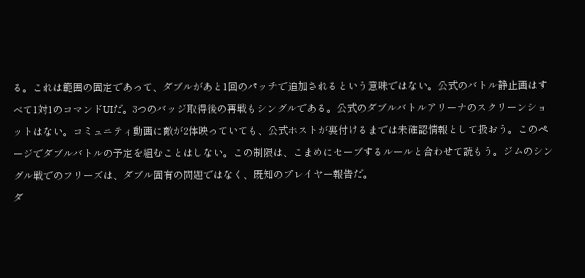る。これは範囲の固定であって、ダブルがあと1回のパッチで追加されるという意味ではない。公式のバトル静止画はすべて1対1のコマンドUIだ。3つのバッジ取得後の再戦もシングルである。公式のダブルバトルアリーナのスクリーンショットはない。コミュニティ動画に敵が2体映っていても、公式ホストが裏付けるまでは未確認情報として扱おう。このページでダブルバトルの予定を組むことはしない。この制限は、こまめにセーブするルールと合わせて読もう。ジムのシングル戦でのフリーズは、ダブル固有の問題ではなく、既知のプレイヤー報告だ。
ダ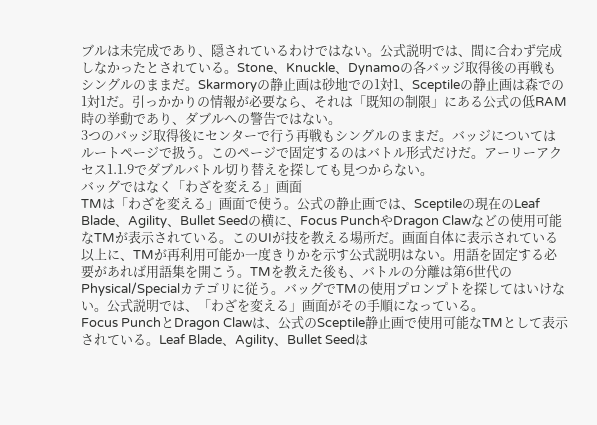ブルは未完成であり、隠されているわけではない。公式説明では、間に合わず完成しなかったとされている。Stone、Knuckle、Dynamoの各バッジ取得後の再戦もシングルのままだ。Skarmoryの静止画は砂地での1対1、Sceptileの静止画は森での1対1だ。引っかかりの情報が必要なら、それは「既知の制限」にある公式の低RAM時の挙動であり、ダブルへの警告ではない。
3つのバッジ取得後にセンターで行う再戦もシングルのままだ。バッジについてはルートページで扱う。このページで固定するのはバトル形式だけだ。アーリーアクセス1.1.9でダブルバトル切り替えを探しても見つからない。
バッグではなく「わざを変える」画面
TMは「わざを変える」画面で使う。公式の静止画では、Sceptileの現在のLeaf Blade、Agility、Bullet Seedの横に、Focus PunchやDragon Clawなどの使用可能なTMが表示されている。このUIが技を教える場所だ。画面自体に表示されている以上に、TMが再利用可能か一度きりかを示す公式説明はない。用語を固定する必要があれば用語集を開こう。TMを教えた後も、バトルの分離は第6世代のPhysical/Specialカテゴリに従う。バッグでTMの使用プロンプトを探してはいけない。公式説明では、「わざを変える」画面がその手順になっている。
Focus PunchとDragon Clawは、公式のSceptile静止画で使用可能なTMとして表示されている。Leaf Blade、Agility、Bullet Seedは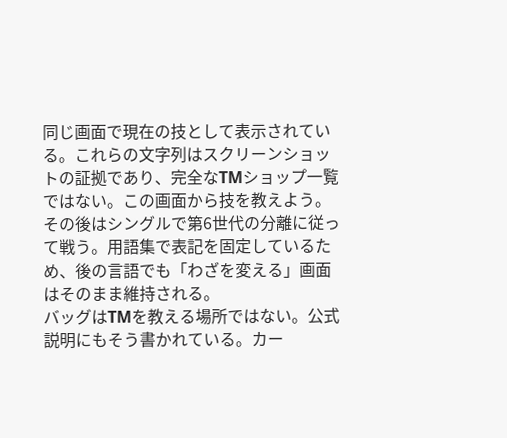同じ画面で現在の技として表示されている。これらの文字列はスクリーンショットの証拠であり、完全なTMショップ一覧ではない。この画面から技を教えよう。その後はシングルで第6世代の分離に従って戦う。用語集で表記を固定しているため、後の言語でも「わざを変える」画面はそのまま維持される。
バッグはTMを教える場所ではない。公式説明にもそう書かれている。カー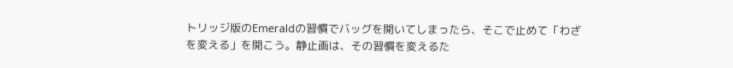トリッジ版のEmeraldの習慣でバッグを開いてしまったら、そこで止めて「わざを変える」を開こう。静止画は、その習慣を変えるた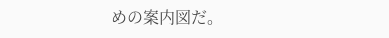めの案内図だ。